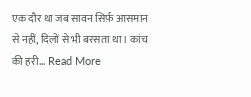एक दौर था जब सावन सिर्फ़ आसमान से नहीं, दिलों से भी बरसता था। कांच की हरी… Read More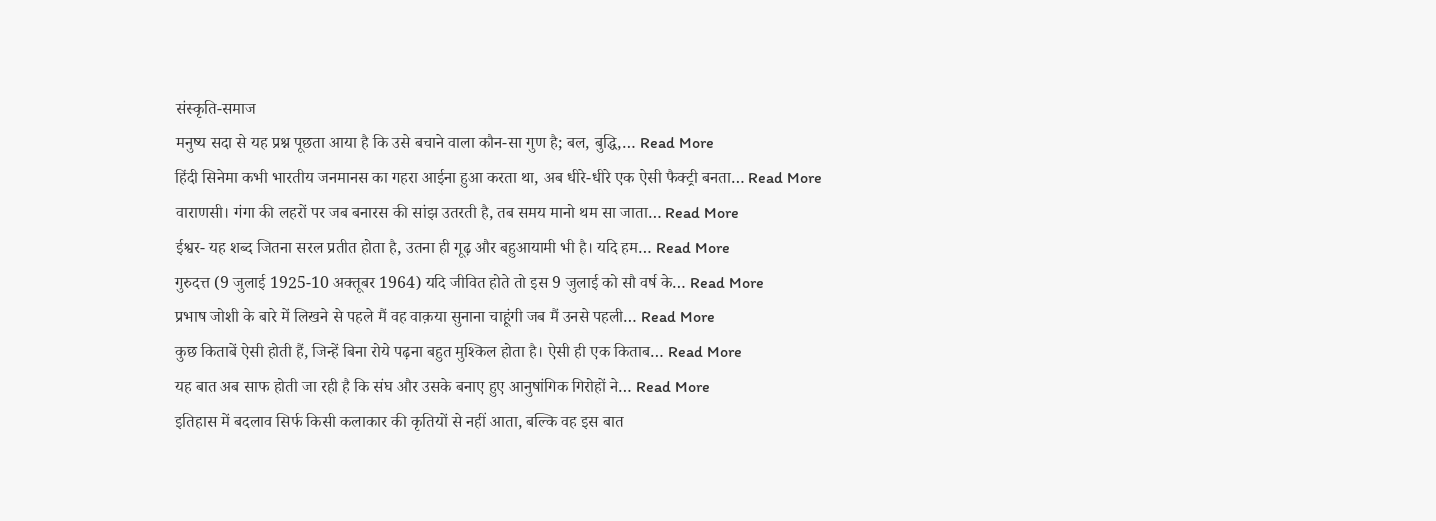संस्कृति-समाज
मनुष्य सदा से यह प्रश्न पूछता आया है कि उसे बचाने वाला कौन-सा गुण है; बल, बुद्धि,… Read More
हिंदी सिनेमा कभी भारतीय जनमानस का गहरा आईना हुआ करता था, अब धीरे-धीरे एक ऐसी फैक्ट्री बनता… Read More
वाराणसी। गंगा की लहरों पर जब बनारस की सांझ उतरती है, तब समय मानो थम सा जाता… Read More
ईश्वर- यह शब्द जितना सरल प्रतीत होता है, उतना ही गूढ़ और बहुआयामी भी है। यदि हम… Read More
गुरुदत्त (9 जुलाई 1925-10 अक्तूबर 1964) यदि जीवित होते तो इस 9 जुलाई को सौ वर्ष के… Read More
प्रभाष जोशी के बारे में लिखने से पहले मैं वह वाक़या सुनाना चाहूंगी जब मैं उनसे पहली… Read More
कुछ किताबें ऐसी होती हैं, जिन्हें बिना रोये पढ़ना बहुत मुश्किल होता है। ऐसी ही एक किताब… Read More
यह बात अब साफ होती जा रही है कि संघ और उसके बनाए हुए आनुषांगिक गिरोहों ने… Read More
इतिहास में बदलाव सिर्फ किसी कलाकार की कृतियों से नहीं आता, बल्कि वह इस बात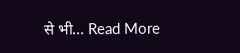से भी… Read More